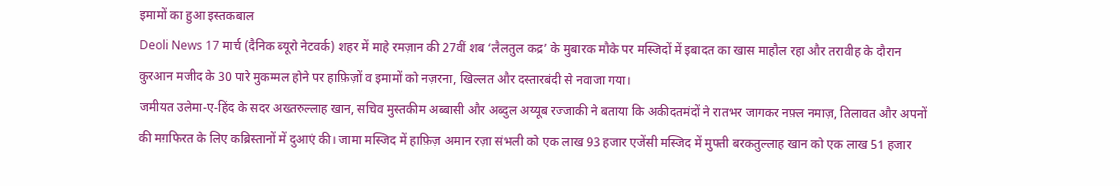इमामों का हुआ इस्तकबाल
Deoli News 17 मार्च (दैनिक ब्यूरो नेटवर्क) शहर में माहे रमज़ान की 27वीं शब ‘लैलतुल कद्र’ के मुबारक मौके पर मस्जिदों में इबादत का खास माहौल रहा और तरावीह के दौरान कुरआन मजीद के 30 पारे मुकम्मल होने पर हाफ़िज़ों व इमामों को नज़रना, खिल्लत और दस्तारबंदी से नवाजा गया।
जमीयत उलेमा-ए-हिंद के सदर अख्तरुल्लाह खान, सचिव मुस्तकीम अब्बासी और अब्दुल अय्यूब रज्जाकी ने बताया कि अकीदतमंदों ने रातभर जागकर नफ़्ल नमाज़, तिलावत और अपनों की मग़फिरत के लिए कब्रिस्तानों में दुआएं की। जामा मस्जिद में हाफ़िज़ अमान रज़ा संभली को एक लाख 93 हजार एजेंसी मस्जिद में मुफ्ती बरकतुल्लाह खान को एक लाख 51 हजार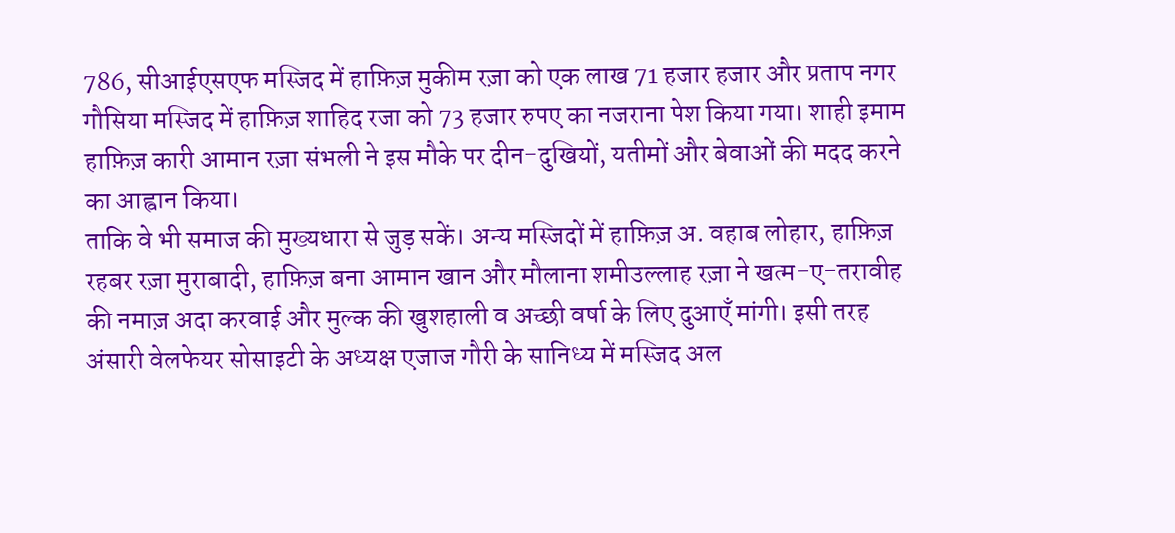786, सीआईएसएफ मस्जिद में हाफ़िज़ मुकीम रज़ा को एक लाख 71 हजार हजार और प्रताप नगर गौसिया मस्जिद में हाफ़िज़ शाहिद रजा को 73 हजार रुपए का नजराना पेश किया गया। शाही इमाम हाफ़िज़ कारी आमान रज़ा संभली ने इस मौके पर दीन-दुखियों, यतीमों और बेवाओं की मदद करने का आह्वान किया।
ताकि वे भी समाज की मुख्यधारा से जुड़ सकें। अन्य मस्जिदों में हाफ़िज़ अ. वहाब लोहार, हाफ़िज़ रहबर रज़ा मुराबादी, हाफ़िज़ बना आमान खान और मौलाना शमीउल्लाह रज़ा ने खत्म-ए-तरावीह की नमाज़ अदा करवाई और मुल्क की खुशहाली व अच्छी वर्षा के लिए दुआएँ मांगी। इसी तरह अंसारी वेलफेयर सोसाइटी के अध्यक्ष एजाज गौरी के सानिध्य में मस्जिद अल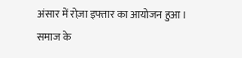अंसार में रोज़ा इफ्तार का आयोजन हुआ।
समाज के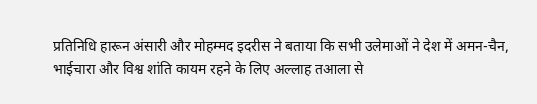प्रतिनिधि हारून अंसारी और मोहम्मद इदरीस ने बताया कि सभी उलेमाओं ने देश में अमन-चैन, भाईचारा और विश्व शांति कायम रहने के लिए अल्लाह तआला से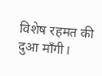विशेष रहमत की दुआ माँगी।